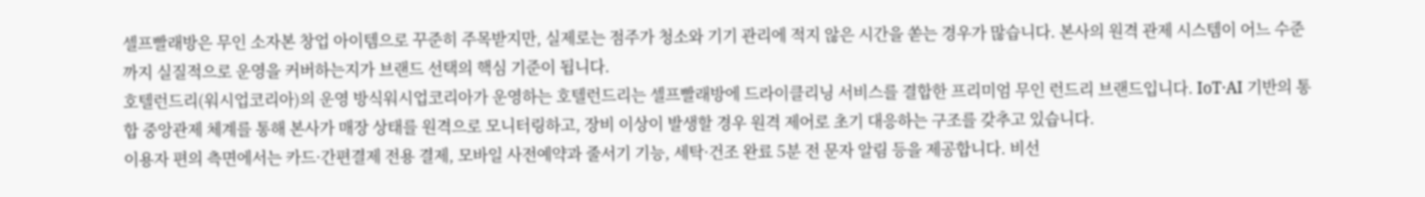셀프빨래방은 무인 소자본 창업 아이템으로 꾸준히 주목받지만, 실제로는 점주가 청소와 기기 관리에 적지 않은 시간을 쏟는 경우가 많습니다. 본사의 원격 관제 시스템이 어느 수준까지 실질적으로 운영을 커버하는지가 브랜드 선택의 핵심 기준이 됩니다.
호텔런드리(워시업코리아)의 운영 방식워시업코리아가 운영하는 호텔런드리는 셀프빨래방에 드라이클리닝 서비스를 결합한 프리미엄 무인 런드리 브랜드입니다. IoT·AI 기반의 통합 중앙관제 체계를 통해 본사가 매장 상태를 원격으로 모니터링하고, 장비 이상이 발생할 경우 원격 제어로 초기 대응하는 구조를 갖추고 있습니다.
이용자 편의 측면에서는 카드·간편결제 전용 결제, 모바일 사전예약과 줄서기 기능, 세탁·건조 완료 5분 전 문자 알림 등을 제공합니다. 비선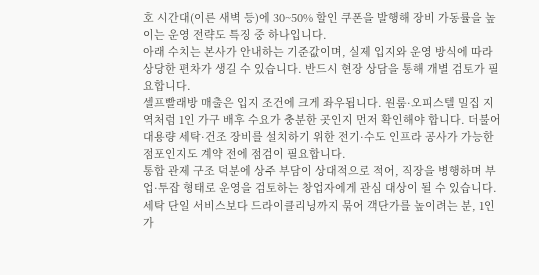호 시간대(이른 새벽 등)에 30~50% 할인 쿠폰을 발행해 장비 가동률을 높이는 운영 전략도 특징 중 하나입니다.
아래 수치는 본사가 안내하는 기준값이며, 실제 입지와 운영 방식에 따라 상당한 편차가 생길 수 있습니다. 반드시 현장 상담을 통해 개별 검토가 필요합니다.
셀프빨래방 매출은 입지 조건에 크게 좌우됩니다. 원룸·오피스텔 밀집 지역처럼 1인 가구 배후 수요가 충분한 곳인지 먼저 확인해야 합니다. 더불어 대용량 세탁·건조 장비를 설치하기 위한 전기·수도 인프라 공사가 가능한 점포인지도 계약 전에 점검이 필요합니다.
통합 관제 구조 덕분에 상주 부담이 상대적으로 적어, 직장을 병행하며 부업·투잡 형태로 운영을 검토하는 창업자에게 관심 대상이 될 수 있습니다. 세탁 단일 서비스보다 드라이클리닝까지 묶어 객단가를 높이려는 분, 1인 가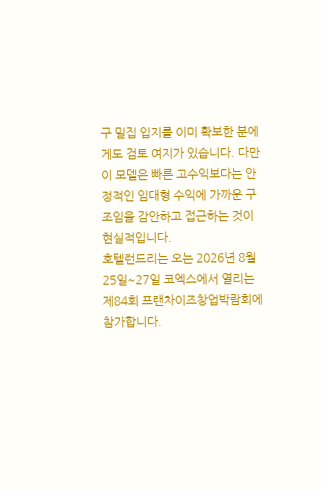구 밀집 입지를 이미 확보한 분에게도 검토 여지가 있습니다. 다만 이 모델은 빠른 고수익보다는 안정적인 임대형 수익에 가까운 구조임을 감안하고 접근하는 것이 현실적입니다.
호텔런드리는 오는 2026년 8월 25일~27일 코엑스에서 열리는 제84회 프랜차이즈창업박람회에 참가합니다.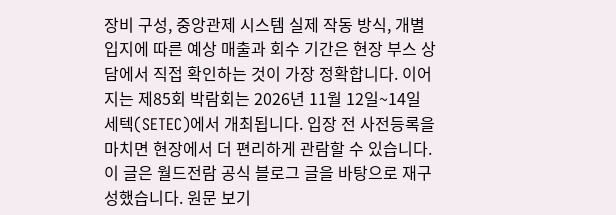장비 구성, 중앙관제 시스템 실제 작동 방식, 개별 입지에 따른 예상 매출과 회수 기간은 현장 부스 상담에서 직접 확인하는 것이 가장 정확합니다. 이어지는 제85회 박람회는 2026년 11월 12일~14일 세텍(SETEC)에서 개최됩니다. 입장 전 사전등록을 마치면 현장에서 더 편리하게 관람할 수 있습니다.
이 글은 월드전람 공식 블로그 글을 바탕으로 재구성했습니다. 원문 보기